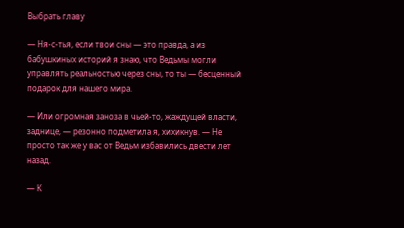Выбрать главу

— Ня-с-тья, если твои сны — это правда, а из бабушкиных историй я знаю, что Ведьмы могли управлять реальностью через сны, то ты — бесценный подарок для нашего мира.

— Или огромная заноза в чьей-то, жаждущей власти, заднице, — резонно подметила я, хихикнув. — Не просто так же у вас от Ведьм избавились двести лет назад.

— К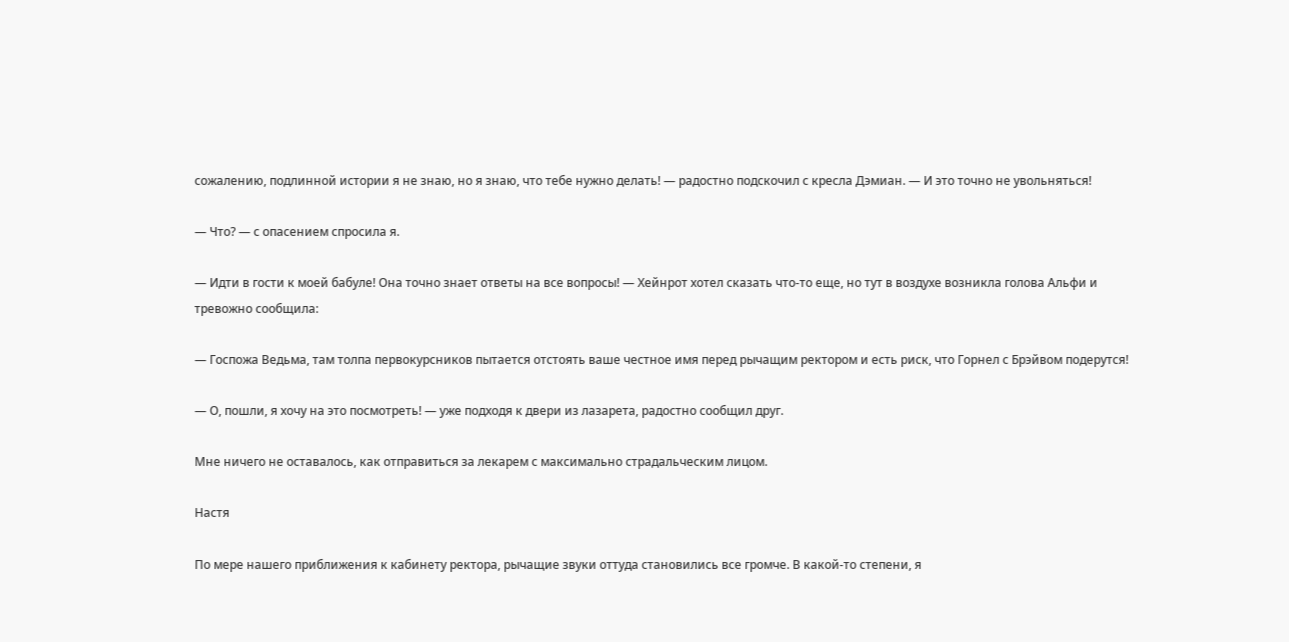сожалению, подлинной истории я не знаю, но я знаю, что тебе нужно делать! — радостно подскочил с кресла Дэмиан. — И это точно не увольняться!

— Что? — с опасением спросила я.

— Идти в гости к моей бабуле! Она точно знает ответы на все вопросы! — Хейнрот хотел сказать что-то еще, но тут в воздухе возникла голова Альфи и тревожно сообщила:

— Госпожа Ведьма, там толпа первокурсников пытается отстоять ваше честное имя перед рычащим ректором и есть риск, что Горнел с Брэйвом подерутся!

— О, пошли, я хочу на это посмотреть! — уже подходя к двери из лазарета, радостно сообщил друг.

Мне ничего не оставалось, как отправиться за лекарем с максимально страдальческим лицом.

Настя

По мере нашего приближения к кабинету ректора, рычащие звуки оттуда становились все громче. В какой-то степени, я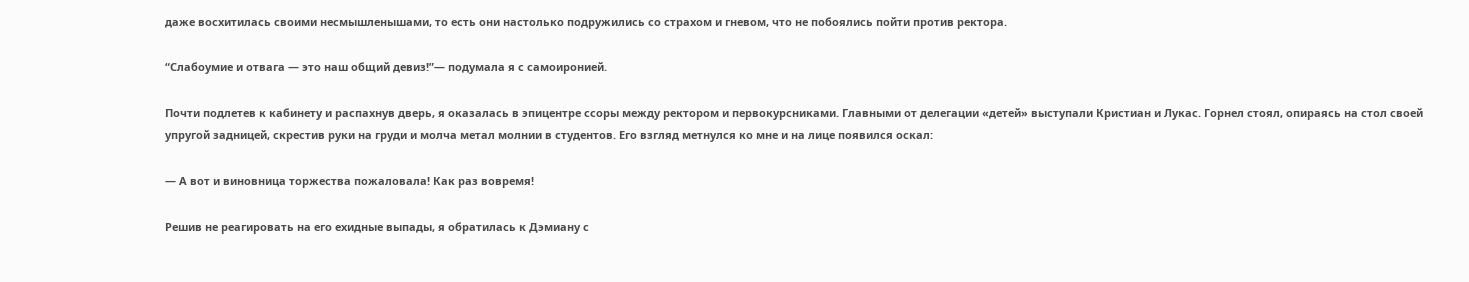даже восхитилась своими несмышленышами, то есть они настолько подружились со страхом и гневом, что не побоялись пойти против ректора.

“Слабоумие и отвага — это наш общий девиз!”— подумала я с самоиронией.

Почти подлетев к кабинету и распахнув дверь, я оказалась в эпицентре ссоры между ректором и первокурсниками. Главными от делегации «детей» выступали Кристиан и Лукас. Горнел стоял, опираясь на стол своей упругой задницей, скрестив руки на груди и молча метал молнии в студентов. Его взгляд метнулся ко мне и на лице появился оскал:

— А вот и виновница торжества пожаловала! Как раз вовремя!

Решив не реагировать на его ехидные выпады, я обратилась к Дэмиану с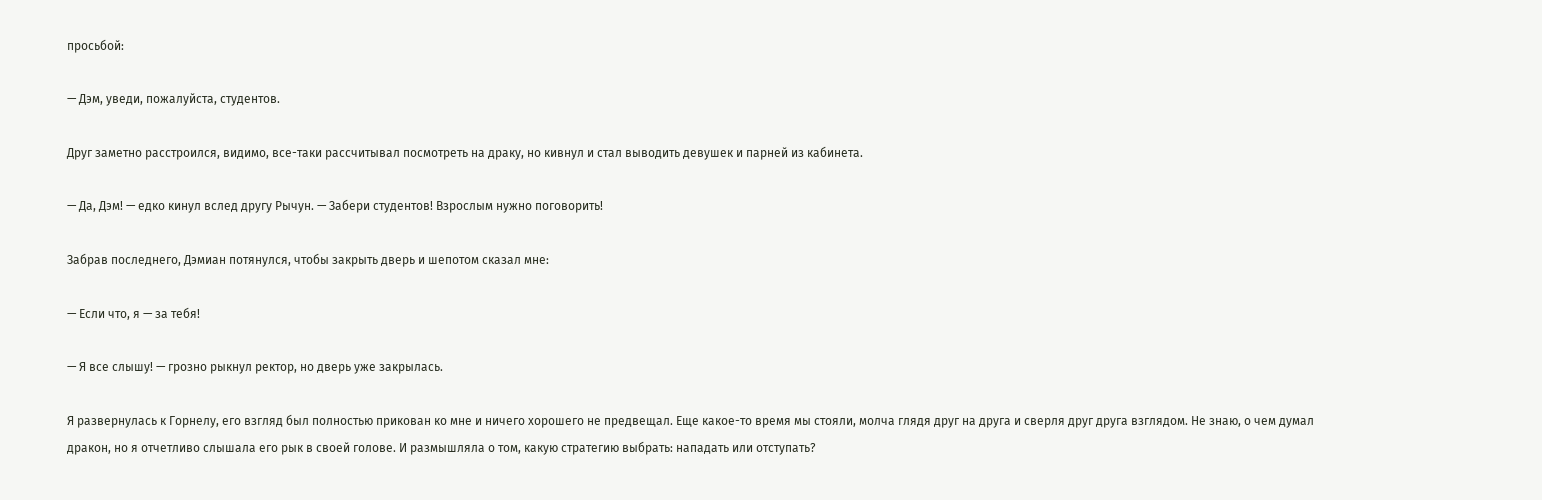просьбой:

— Дэм, уведи, пожалуйста, студентов.

Друг заметно расстроился, видимо, все-таки рассчитывал посмотреть на драку, но кивнул и стал выводить девушек и парней из кабинета.

— Да, Дэм! — едко кинул вслед другу Рычун. — Забери студентов! Взрослым нужно поговорить!

Забрав последнего, Дэмиан потянулся, чтобы закрыть дверь и шепотом сказал мне:

— Если что, я — за тебя!

— Я все слышу! — грозно рыкнул ректор, но дверь уже закрылась.

Я развернулась к Горнелу, его взгляд был полностью прикован ко мне и ничего хорошего не предвещал. Еще какое-то время мы стояли, молча глядя друг на друга и сверля друг друга взглядом. Не знаю, о чем думал дракон, но я отчетливо слышала его рык в своей голове. И размышляла о том, какую стратегию выбрать: нападать или отступать?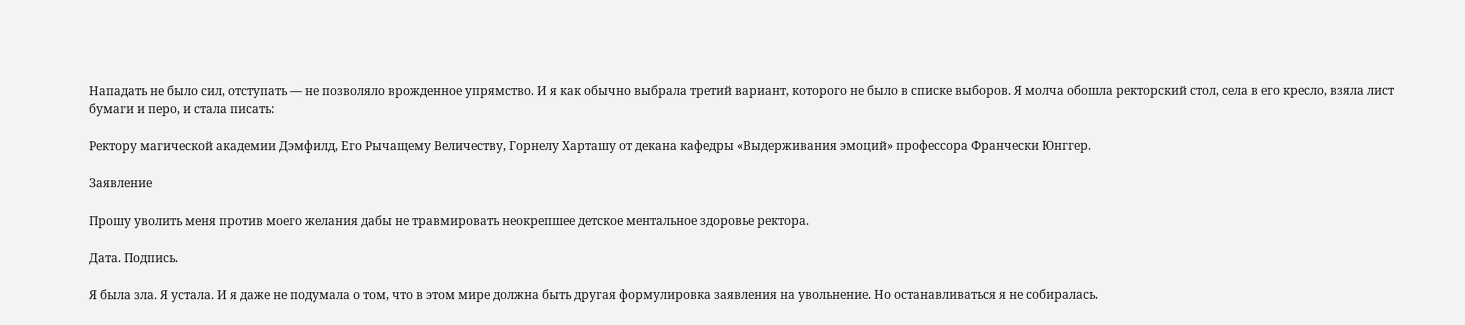Нападать не было сил, отступать — не позволяло врожденное упрямство. И я как обычно выбрала третий вариант, которого не было в списке выборов. Я молча обошла ректорский стол, села в его кресло, взяла лист бумаги и перо, и стала писать:

Ректору магической академии Дэмфилд, Его Рычащему Величеству, Горнелу Харташу от декана кафедры «Выдерживания эмоций» профессора Франчески Юнггер.

Заявление

Прошу уволить меня против моего желания дабы не травмировать неокрепшее детское ментальное здоровье ректора.

Дата. Подпись.

Я была зла. Я устала. И я даже не подумала о том, что в этом мире должна быть другая формулировка заявления на увольнение. Но останавливаться я не собиралась.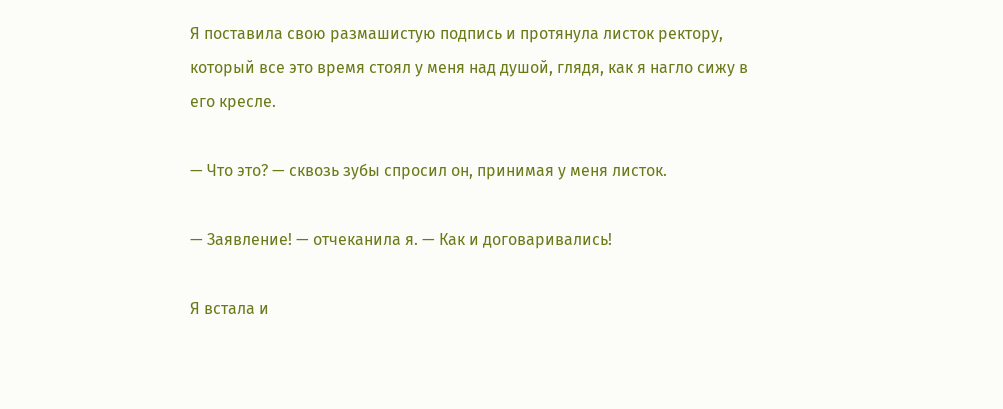Я поставила свою размашистую подпись и протянула листок ректору, который все это время стоял у меня над душой, глядя, как я нагло сижу в его кресле.

— Что это? — сквозь зубы спросил он, принимая у меня листок.

— Заявление! — отчеканила я. — Как и договаривались!

Я встала и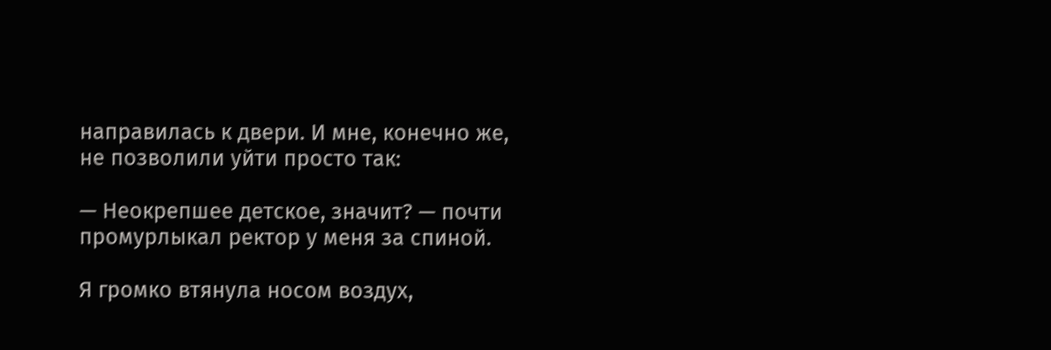направилась к двери. И мне, конечно же, не позволили уйти просто так:

— Неокрепшее детское, значит? — почти промурлыкал ректор у меня за спиной.

Я громко втянула носом воздух,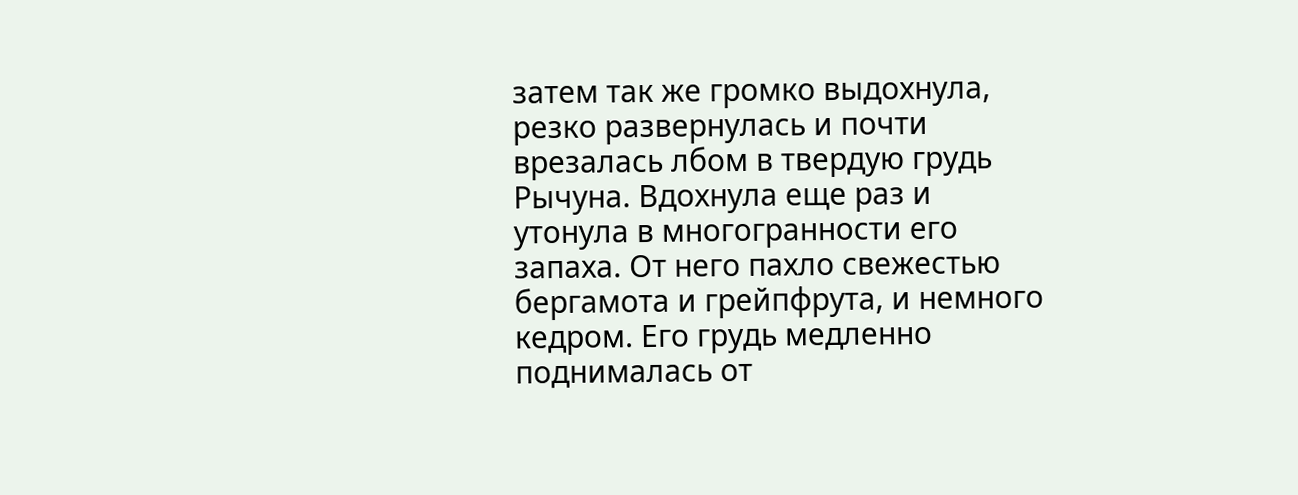затем так же громко выдохнула, резко развернулась и почти врезалась лбом в твердую грудь Рычуна. Вдохнула еще раз и утонула в многогранности его запаха. От него пахло свежестью бергамота и грейпфрута, и немного кедром. Его грудь медленно поднималась от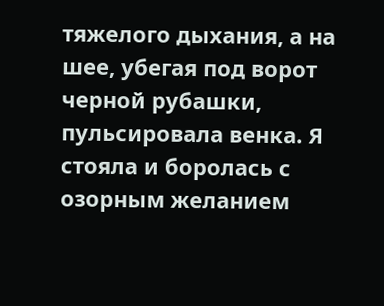тяжелого дыхания, а на шее, убегая под ворот черной рубашки, пульсировала венка. Я стояла и боролась с озорным желанием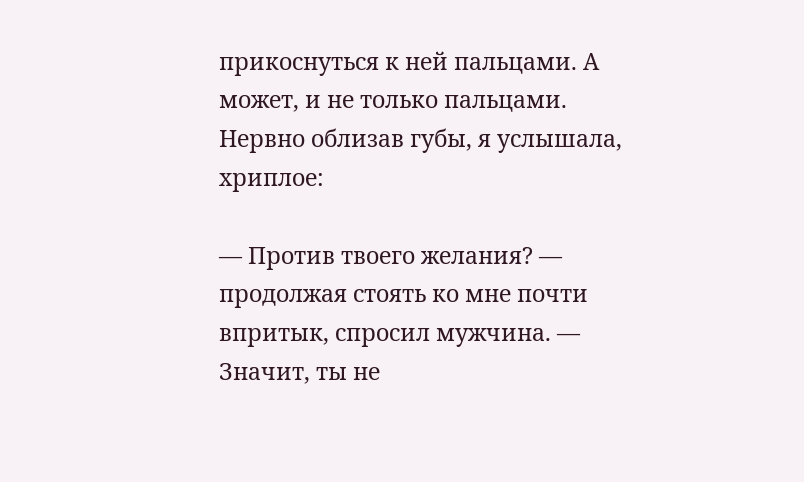прикоснуться к ней пальцами. А может, и не только пальцами. Нервно облизав губы, я услышала, хриплое:

— Против твоего желания? — продолжая стоять ко мне почти впритык, спросил мужчина. — Значит, ты не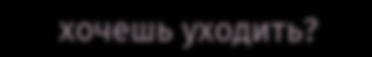хочешь уходить?